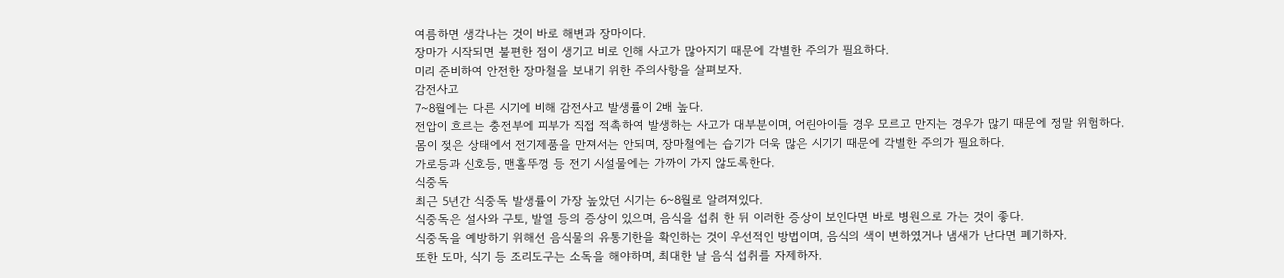여름하면 생각나는 것이 바로 해변과 장마이다.
장마가 시작되면 불편한 점이 생기고 비로 인해 사고가 많아지기 때문에 각별한 주의가 필요하다.
미리 준비하여 안전한 장마철을 보내기 위한 주의사항을 살펴보자.
감전사고
7~8월에는 다른 시기에 비해 감전사고 발생률이 2배 높다.
전압이 흐르는 충전부에 피부가 직접 적촉하여 발생하는 사고가 대부분이며, 어린아이들 경우 모르고 만지는 경우가 많기 때문에 정말 위험하다.
몸이 젖은 상태에서 전기제품을 만져서는 안되며, 장마철에는 습기가 더욱 많은 시기기 때문에 각별한 주의가 필요하다.
가로등과 신호등, 맨홀뚜껑 등 전기 시설물에는 가까이 가지 않도록한다.
식중독
최근 5년간 식중독 발생률이 가장 높았던 시기는 6~8월로 알려져있다.
식중독은 설사와 구토, 발열 등의 증상이 있으며, 음식을 섭취 한 뒤 이러한 증상이 보인다면 바로 병원으로 가는 것이 좋다.
식중독을 예방하기 위해선 음식물의 유통기한을 확인하는 것이 우선적인 방법이며, 음식의 색이 변하였거나 냄새가 난다면 폐기하자.
또한 도마, 식기 등 조리도구는 소독을 해야하며, 최대한 날 음식 섭취를 자제하자.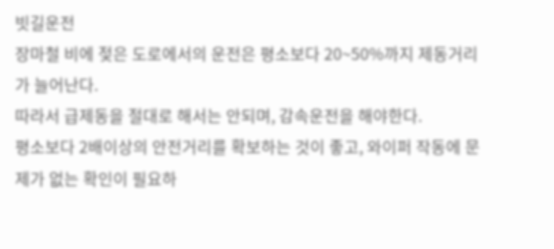빗길운전
장마철 비에 젖은 도로에서의 운전은 평소보다 20~50%까지 제동거리가 늘어난다.
따라서 급제동을 절대로 해서는 안되며, 감속운전을 해야한다.
평소보다 2배이상의 안전거리를 확보하는 것이 좋고, 와이퍼 작동에 문제가 없는 확인이 필요하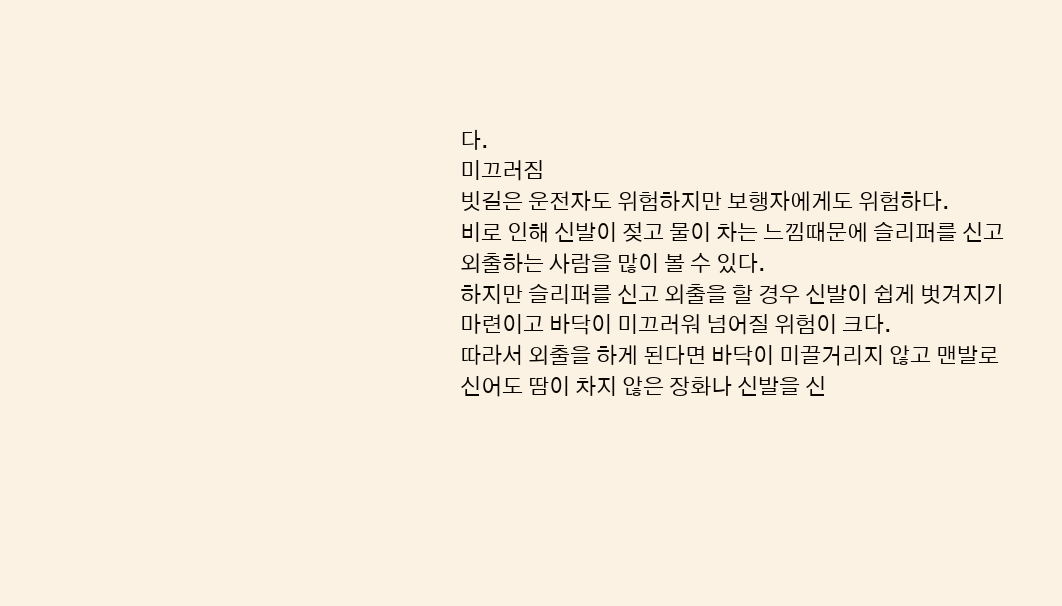다.
미끄러짐
빗길은 운전자도 위험하지만 보행자에게도 위험하다.
비로 인해 신발이 젖고 물이 차는 느낌때문에 슬리퍼를 신고 외출하는 사람을 많이 볼 수 있다.
하지만 슬리퍼를 신고 외출을 할 경우 신발이 쉽게 벗겨지기 마련이고 바닥이 미끄러워 넘어질 위험이 크다.
따라서 외출을 하게 된다면 바닥이 미끌거리지 않고 맨발로 신어도 땀이 차지 않은 장화나 신발을 신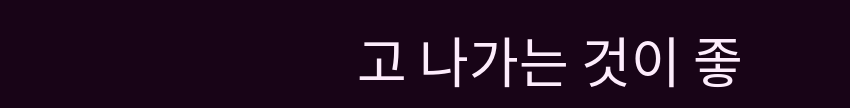고 나가는 것이 좋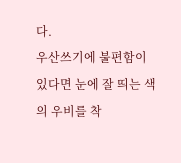다.
우산쓰기에 불편함이 있다면 눈에 잘 띄는 색의 우비를 착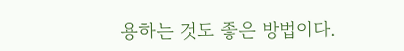용하는 것도 좋은 방법이다.